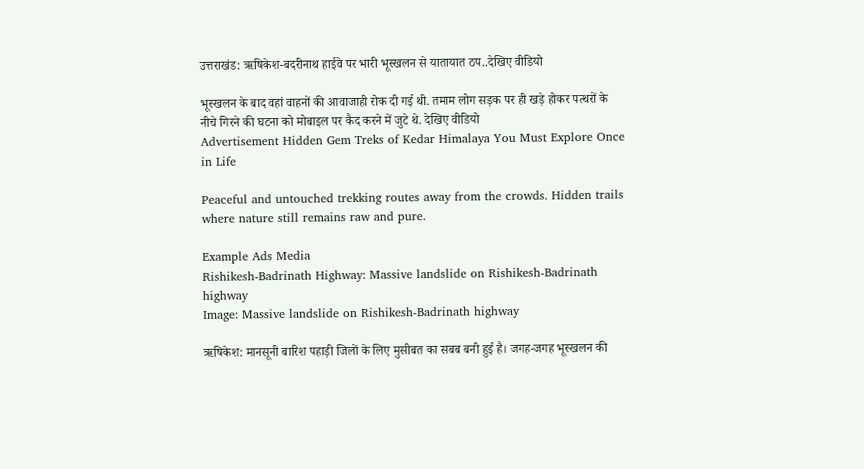उत्तराखंड: ऋषिकेश-बदरीनाथ हाईवे पर भारी भूस्खलन से यातायात ठप..देखिए वीडियो

भूस्खलन के बाद वहां वाहनों की आवाजाही रोक दी गई थी. तमाम लोग सड़क पर ही खड़े होकर पत्थरों के नीचे गिरने की घटना को मोबाइल पर कैद करने में जुटे थे. देखिए वीडियो
Advertisement Hidden Gem Treks of Kedar Himalaya You Must Explore Once in Life

Peaceful and untouched trekking routes away from the crowds. Hidden trails where nature still remains raw and pure.

Example Ads Media
Rishikesh-Badrinath Highway: Massive landslide on Rishikesh-Badrinath highway
Image: Massive landslide on Rishikesh-Badrinath highway

ऋषिकेश: मानसूनी बारिश पहाड़ी जिलों के लिए मुसीबत का सबब बनी हुई है। जगह-जगह भूस्खलन की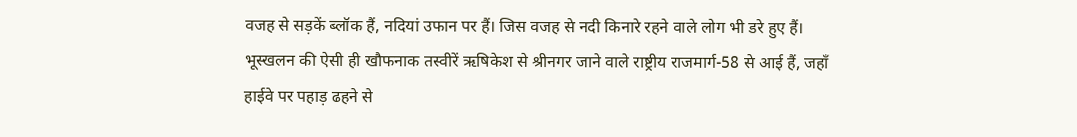वजह से सड़कें ब्लॉक हैं, नदियां उफान पर हैं। जिस वजह से नदी किनारे रहने वाले लोग भी डरे हुए हैं। भूस्खलन की ऐसी ही खौफनाक तस्वीरें ऋषिकेश से श्रीनगर जाने वाले राष्ट्रीय राजमार्ग-58 से आई हैं, जहाँ हाईवे पर पहाड़ ढहने से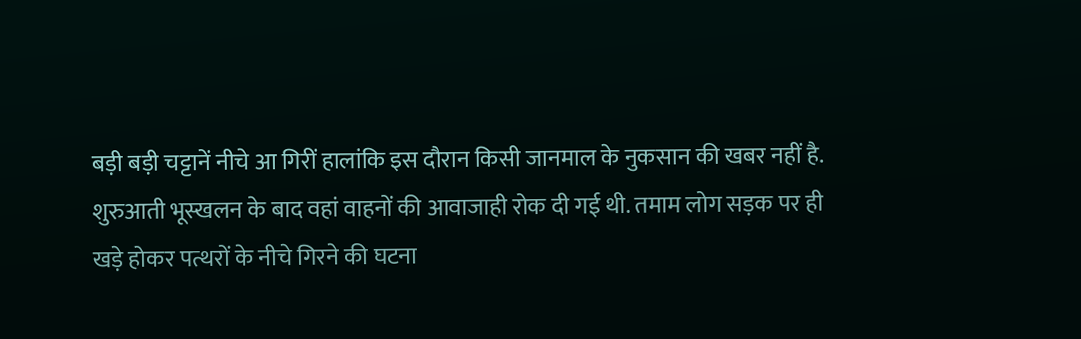बड़ी बड़ी चट्टानें नीचे आ गिरीं हालांकि इस दौरान किसी जानमाल के नुकसान की खबर नहीं है. शुरुआती भूस्खलन के बाद वहां वाहनों की आवाजाही रोक दी गई थी. तमाम लोग सड़क पर ही खड़े होकर पत्थरों के नीचे गिरने की घटना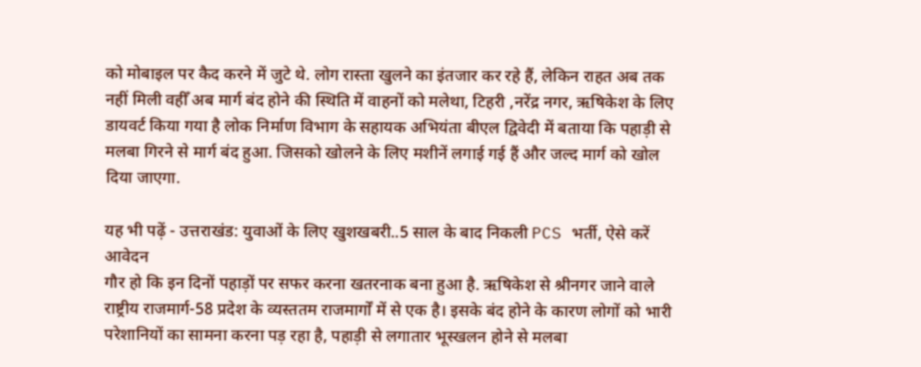को मोबाइल पर कैद करने में जुटे थे. लोग रास्ता खुलने का इंतजार कर रहे हैं, लेकिन राहत अब तक नहीं मिली वहीँ अब मार्ग बंद होने की स्थिति में वाहनों को मलेथा, टिहरी ,नरेंद्र नगर, ऋषिकेश के लिए डायवर्ट किया गया है लोक निर्माण विभाग के सहायक अभियंता बीएल द्विवेदी में बताया कि पहाड़ी से मलबा गिरने से मार्ग बंद हुआ. जिसको खोलने के लिए मशीनें लगाई गई हैं और जल्द मार्ग को खोल दिया जाएगा.

यह भी पढ़ें - उत्तराखंड: युवाओं के लिए खुशखबरी..5 साल के बाद निकली PCS भर्ती, ऐसे करें आवेदन
गौर हो कि इन दिनों पहाड़ों पर सफर करना खतरनाक बना हुआ है. ऋषिकेश से श्रीनगर जाने वाले राष्ट्रीय राजमार्ग-58 प्रदेश के व्यस्ततम राजमार्गों में से एक है। इसके बंद होने के कारण लोगों को भारी परेशानियों का सामना करना पड़ रहा है, पहाड़ी से लगातार भूस्खलन होने से मलबा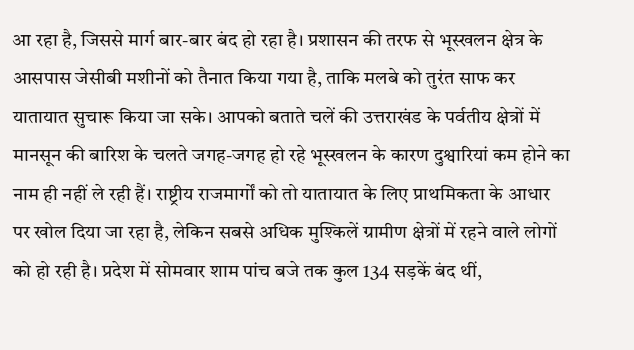आ रहा है, जिससे मार्ग बार-बार बंद हो रहा है। प्रशासन की तरफ से भूस्खलन क्षेत्र के आसपास जेसीबी मशीनों को तैनात किया गया है, ताकि मलबे को तुरंत साफ कर यातायात सुचारू किया जा सके। आपको बताते चलें की उत्तराखंड के पर्वतीय क्षेत्रों में मानसून की बारिश के चलते जगह-जगह हो रहे भूस्खलन के कारण दुश्वारियां कम होने का नाम ही नहीं ले रही हैं। राष्ट्रीय राजमार्गों को तो यातायात के लिए प्राथमिकता के आधार पर खोल दिया जा रहा है, लेकिन सबसे अधिक मुश्किलें ग्रामीण क्षेत्रों में रहने वाले लोगों को हो रही है। प्रदेश में सोमवार शाम पांच बजे तक कुल 134 सड़कें बंद थीं,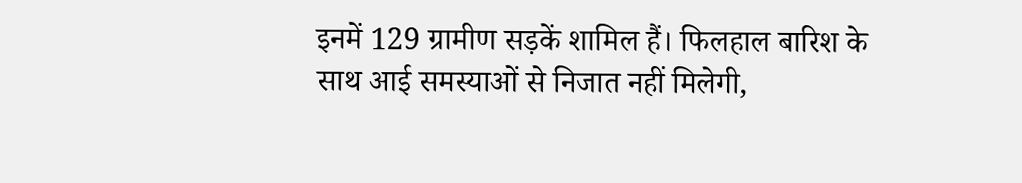इनमें 129 ग्रामीण सड़कें शामिल हैं। फिलहाल बारिश के साथ आई समस्याओं से निजात नहीं मिलेगी,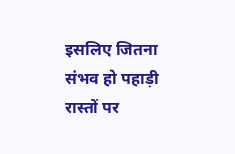इसलिए जितना संभव हो पहाड़ी रास्तों पर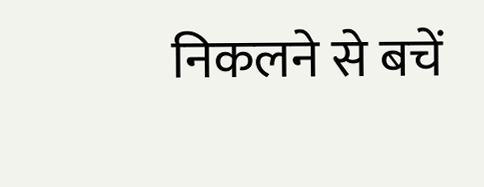निकलने से बचें